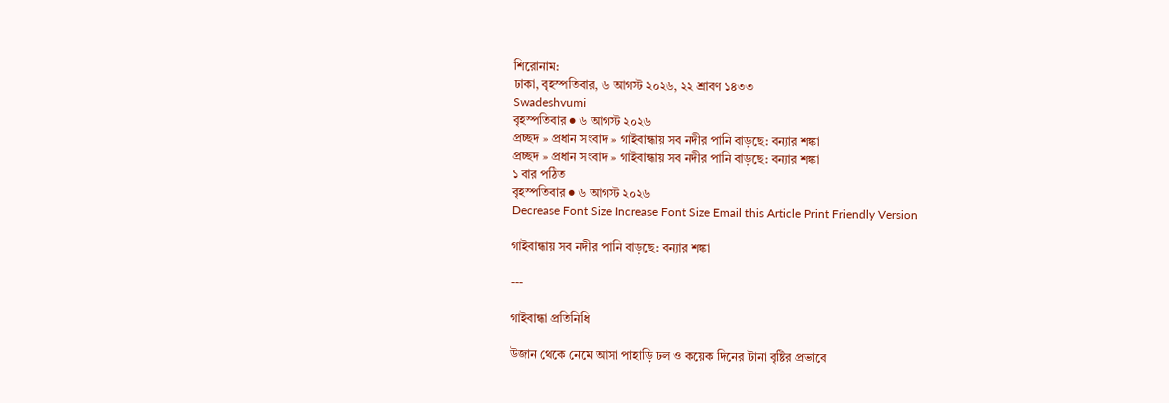শিরোনাম:
ঢাকা, বৃহস্পতিবার, ৬ আগস্ট ২০২৬, ২২ শ্রাবণ ১৪৩৩
Swadeshvumi
বৃহস্পতিবার ● ৬ আগস্ট ২০২৬
প্রচ্ছদ » প্রধান সংবাদ » গাইবান্ধায় সব নদীর পানি বাড়ছে: বন্যার শঙ্কা
প্রচ্ছদ » প্রধান সংবাদ » গাইবান্ধায় সব নদীর পানি বাড়ছে: বন্যার শঙ্কা
১ বার পঠিত
বৃহস্পতিবার ● ৬ আগস্ট ২০২৬
Decrease Font Size Increase Font Size Email this Article Print Friendly Version

গাইবান্ধায় সব নদীর পানি বাড়ছে: বন্যার শঙ্কা

---

গাইবান্ধা প্রতিনিধি

উজান থেকে নেমে আসা পাহাড়ি ঢল ও কয়েক দিনের টানা বৃষ্টির প্রভাবে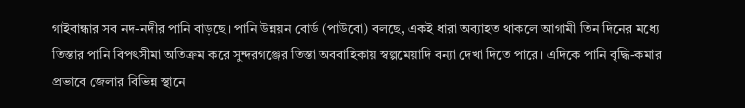গাইবান্ধার সব নদ-নদীর পানি বাড়ছে। পানি উন্নয়ন বোর্ড (পাউবো) বলছে, একই ধারা অব্যাহত থাকলে আগামী তিন দিনের মধ্যে তিস্তার পানি বিপৎসীমা অতিক্রম করে সুন্দরগঞ্জের তিস্তা অববাহিকায় স্বল্পমেয়াদি বন্যা দেখা দিতে পারে। এদিকে পানি বৃদ্ধি-কমার প্রভাবে জেলার বিভিন্ন স্থানে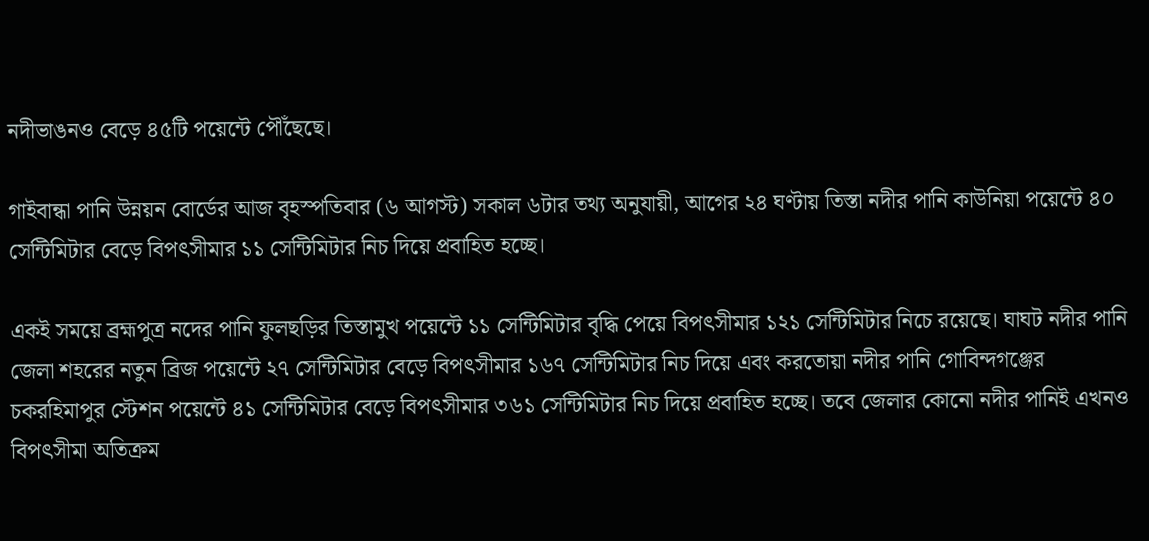নদীভাঙনও বেড়ে ৪৫টি পয়েন্টে পৌঁছেছে।

গাইবান্ধা পানি উন্নয়ন বোর্ডের আজ বৃহস্পতিবার (৬ আগস্ট) সকাল ৬টার তথ্য অনুযায়ী, আগের ২৪ ঘণ্টায় তিস্তা নদীর পানি কাউনিয়া পয়েন্টে ৪০ সেন্টিমিটার বেড়ে বিপৎসীমার ১১ সেন্টিমিটার নিচ দিয়ে প্রবাহিত হচ্ছে।

একই সময়ে ব্রহ্মপুত্র নদের পানি ফুলছড়ির তিস্তামুখ পয়েন্টে ১১ সেন্টিমিটার বৃদ্ধি পেয়ে বিপৎসীমার ১২১ সেন্টিমিটার নিচে রয়েছে। ঘাঘট নদীর পানি জেলা শহরের নতুন ব্রিজ পয়েন্টে ২৭ সেন্টিমিটার বেড়ে বিপৎসীমার ১৬৭ সেন্টিমিটার নিচ দিয়ে এবং করতোয়া নদীর পানি গোবিন্দগঞ্জের চকরহিমাপুর স্টেশন পয়েন্টে ৪১ সেন্টিমিটার বেড়ে বিপৎসীমার ৩৬১ সেন্টিমিটার নিচ দিয়ে প্রবাহিত হচ্ছে। তবে জেলার কোনো নদীর পানিই এখনও বিপৎসীমা অতিক্রম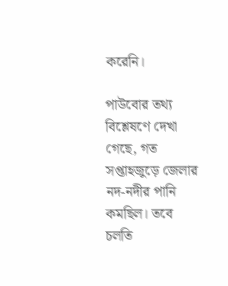করেনি।

পাউবোর তথ্য বিশ্লেষণে দেখা গেছে, গত সপ্তাহজুড়ে জেলার নদ-নদীর পানি কমছিল। তবে চলতি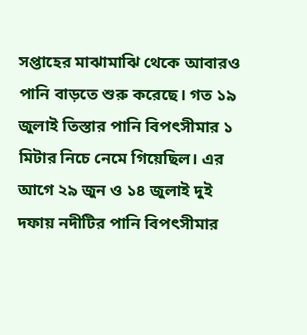সপ্তাহের মাঝামাঝি থেকে আবারও পানি বাড়তে শুরু করেছে। গত ১৯ জুলাই তিস্তার পানি বিপৎসীমার ১ মিটার নিচে নেমে গিয়েছিল। এর আগে ২৯ জুন ও ১৪ জুলাই দুই দফায় নদীটির পানি বিপৎসীমার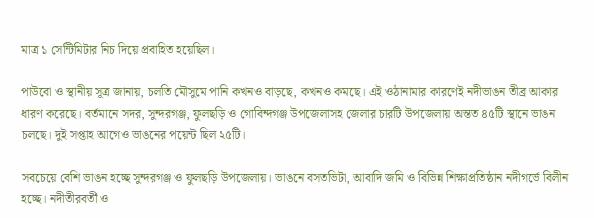মাত্র ১ সেন্টিমিটার নিচ দিয়ে প্রবাহিত হয়েছিল।

পাউবো ও স্থানীয় সূত্র জানায়, চলতি মৌসুমে পানি কখনও বাড়ছে, কখনও কমছে। এই ওঠানামার কারণেই নদীভাঙন তীব্র আকার ধারণ করেছে। বর্তমানে সদর, সুন্দরগঞ্জ, ফুলছড়ি ও গোবিন্দগঞ্জ উপজেলাসহ জেলার চারটি উপজেলায় অন্তত ৪৫টি স্থানে ভাঙন চলছে। দুই সপ্তাহ আগেও ভাঙনের পয়েন্ট ছিল ২৫টি।

সবচেয়ে বেশি ভাঙন হচ্ছে সুন্দরগঞ্জ ও ফুলছড়ি উপজেলায়। ভাঙনে বসতভিটা, আবাদি জমি ও বিভিন্ন শিক্ষাপ্রতিষ্ঠান নদীগর্ভে বিলীন হচ্ছে। নদীতীরবর্তী ও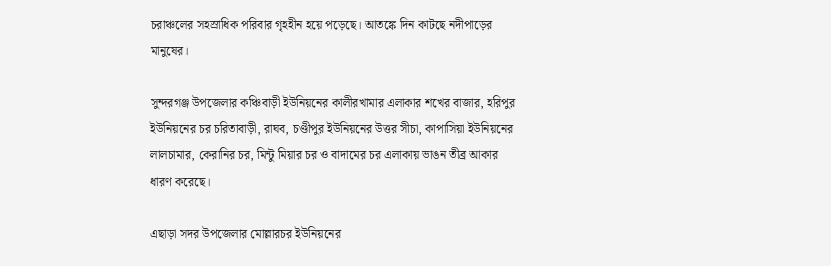চরাঞ্চলের সহস্রাধিক পরিবার গৃহহীন হয়ে পড়েছে। আতঙ্কে দিন কাটছে নদীপাড়ের মানুষের।

সুন্দরগঞ্জ উপজেলার কঞ্চিবাড়ী ইউনিয়নের কালীরখামার এলাকার শখের বাজার, হরিপুর ইউনিয়নের চর চরিতাবাড়ী, রাঘব, চণ্ডীপুর ইউনিয়নের উত্তর সীচা, কাপাসিয়া ইউনিয়নের লালচামার, কেরানির চর, মিন্টু মিয়ার চর ও বাদামের চর এলাকায় ভাঙন তীব্র আকার ধারণ করেছে।

এছাড়া সদর উপজেলার মোল্লারচর ইউনিয়নের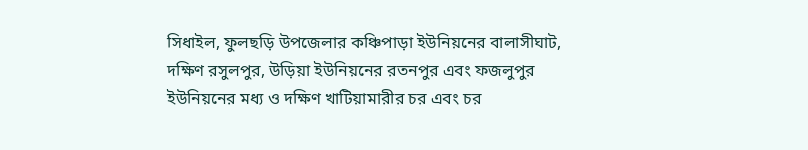সিধাইল, ফুলছড়ি উপজেলার কঞ্চিপাড়া ইউনিয়নের বালাসীঘাট, দক্ষিণ রসুলপুর, উড়িয়া ইউনিয়নের রতনপুর এবং ফজলুপুর ইউনিয়নের মধ্য ও দক্ষিণ খাটিয়ামারীর চর এবং চর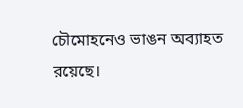চৌমোহনেও ভাঙন অব্যাহত রয়েছে।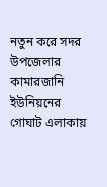নতুন করে সদর উপজেলার কামারজানি ইউনিয়নের গোঘাট এলাকায়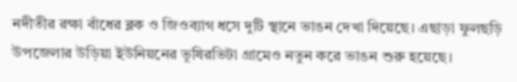নদীতীর রক্ষা বাঁধের ব্লক ও জিওব্যাগ ধসে দুটি স্থানে ভাঙন দেখা দিয়েছে। এছাড়া ফুলছড়ি উপজেলার উড়িয়া ইউনিয়নের ভূষিরভিটা গ্রামেও নতুন করে ভাঙন শুরু হয়েছে।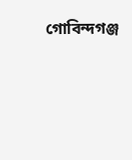গোবিন্দগঞ্জ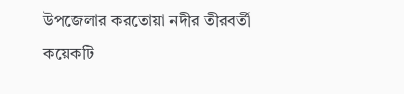উপজেলার করতোয়া নদীর তীরবর্তী কয়েকটি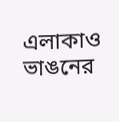এলাকাও ভাঙনের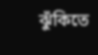ঝুঁকিতে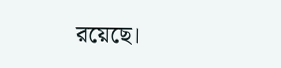রয়েছে।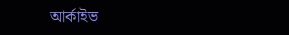আর্কাইভ